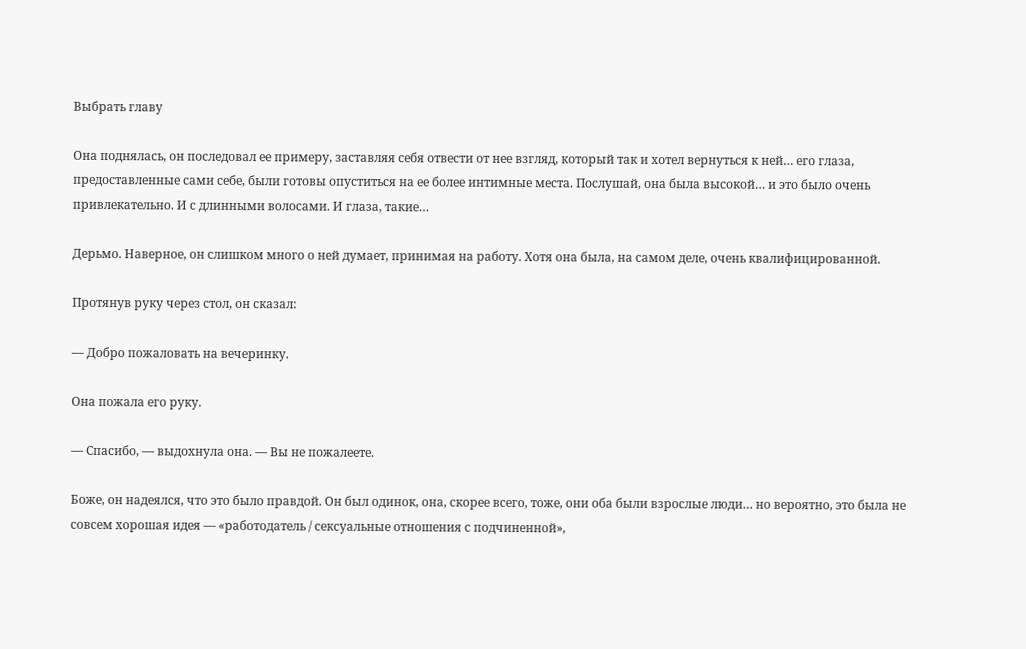Выбрать главу

Она поднялась, он последовал ее примеру, заставляя себя отвести от нее взгляд, который так и хотел вернуться к ней… его глаза, предоставленные сами себе, были готовы опуститься на ее более интимные места. Послушай, она была высокой… и это было очень привлекательно. И с длинными волосами. И глаза, такие…

Дерьмо. Наверное, он слишком много о ней думает, принимая на работу. Хотя она была, на самом деле, очень квалифицированной.

Протянув руку через стол, он сказал:

— Добро пожаловать на вечеринку.

Она пожала его руку.

— Спасибо, — выдохнула она. — Вы не пожалеете.

Боже, он надеялся, что это было правдой. Он был одинок, она, скорее всего, тоже, они оба были взрослые люди… но вероятно, это была не совсем хорошая идея — «работодатель / сексуальные отношения с подчиненной»,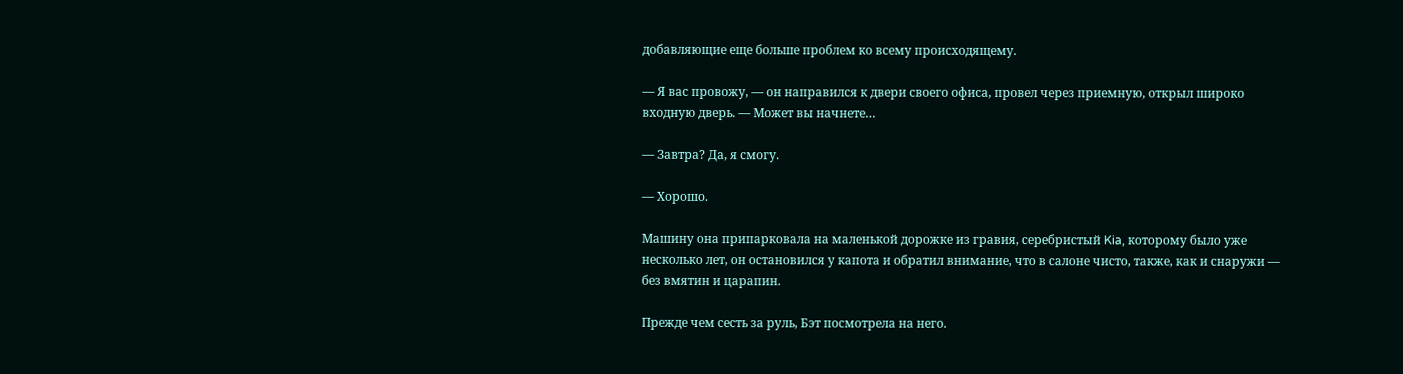добавляющие еще больше проблем ко всему происходящему.

— Я вас провожу, — он направился к двери своего офиса, провел через приемную, открыл широко входную дверь. — Может вы начнете…

— Завтра? Да, я смогу.

— Хорошо.

Машину она припарковала на маленькой дорожке из гравия, серебристый Kia, которому было уже несколько лет, он остановился у капота и обратил внимание, что в салоне чисто, также, как и снаружи — без вмятин и царапин.

Прежде чем сесть за руль, Бэт посмотрела на него.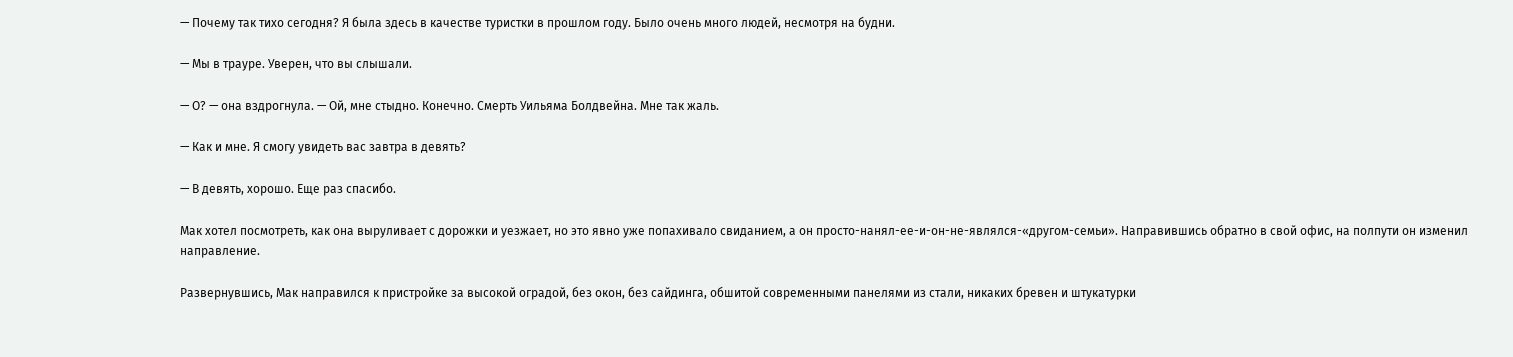— Почему так тихо сегодня? Я была здесь в качестве туристки в прошлом году. Было очень много людей, несмотря на будни.

— Мы в трауре. Уверен, что вы слышали.

— О? — она вздрогнула. — Ой, мне стыдно. Конечно. Смерть Уильяма Болдвейна. Мне так жаль.

— Как и мне. Я смогу увидеть вас завтра в девять?

— В девять, хорошо. Еще раз спасибо.

Мак хотел посмотреть, как она выруливает с дорожки и уезжает, но это явно уже попахивало свиданием, а он просто-нанял-ее-и-он-не-являлся-«другом-семьи». Направившись обратно в свой офис, на полпути он изменил направление.

Развернувшись, Мак направился к пристройке за высокой оградой, без окон, без сайдинга, обшитой современными панелями из стали, никаких бревен и штукатурки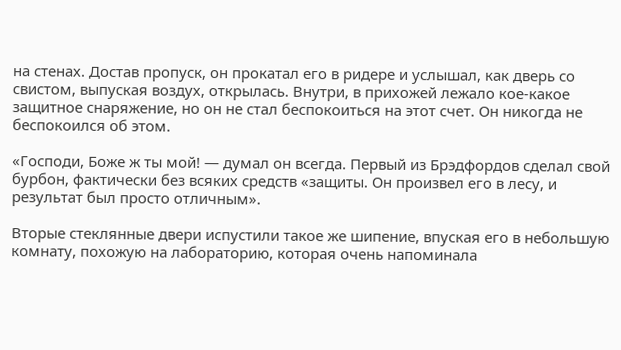на стенах. Достав пропуск, он прокатал его в ридере и услышал, как дверь со свистом, выпуская воздух, открылась. Внутри, в прихожей лежало кое-какое защитное снаряжение, но он не стал беспокоиться на этот счет. Он никогда не беспокоился об этом.

«Господи, Боже ж ты мой! — думал он всегда. Первый из Брэдфордов сделал свой бурбон, фактически без всяких средств «защиты. Он произвел его в лесу, и результат был просто отличным».

Вторые стеклянные двери испустили такое же шипение, впуская его в небольшую комнату, похожую на лабораторию, которая очень напоминала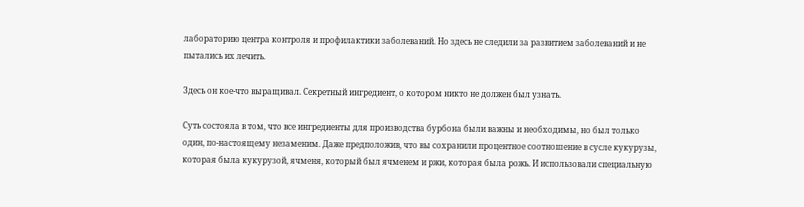лабораторию центра контроля и профилактики заболеваний. Но здесь не следили за развитием заболеваний и не пытались их лечить.

Здесь он кое-что выращивал. Секретный ингредиент, о котором никто не должен был узнать.

Суть состояла в том, что все ингредиенты для производства бурбона были важны и необходимы, но был только один, по-настоящему незаменим. Даже предположив, что вы сохранили процентное соотношение в сусле кукурузы, которая была кукурузой, ячменя, который был ячменем и ржи, которая была рожь. И использовали специальную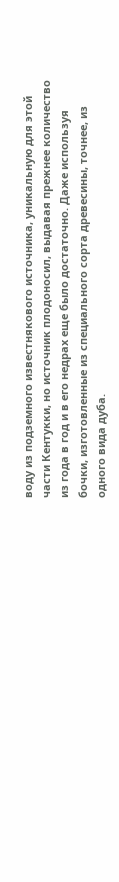воду из подземного известнякового источника, уникальную для этой части Кентукки, но источник плодоносил, выдавая прежнее количество из года в год и в его недрах еще было достаточно. Даже используя бочки, изготовленные из специального сорта древесины, точнее, из одного вида дуба.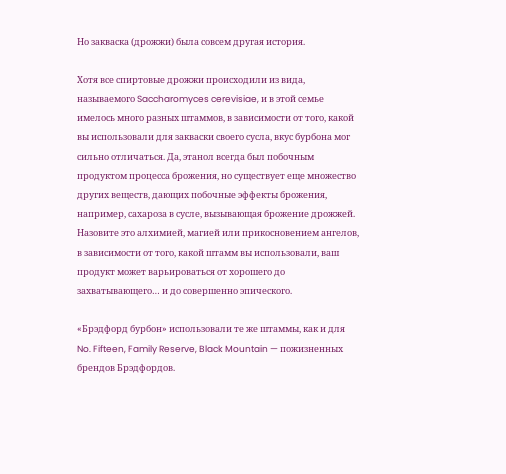Но закваска (дрожжи) была совсем другая история.

Хотя все спиртовые дрожжи происходили из вида, называемого Saccharomyces cerevisiae, и в этой семье имелось много разных штаммов, в зависимости от того, какой вы использовали для закваски своего сусла, вкус бурбона мог сильно отличаться. Да, этанол всегда был побочным продуктом процесса брожения, но существует еще множество других веществ, дающих побочные эффекты брожения, например, сахароза в сусле, вызывающая брожение дрожжей. Назовите это алхимией, магией или прикосновением ангелов, в зависимости от того, какой штамм вы использовали, ваш продукт может варьироваться от хорошего до захватывающего… и до совершенно эпического.

«Брэдфорд бурбон» использовали те же штаммы, как и для No. Fifteen, Family Reserve, Black Mountain — пожизненных брендов Брэдфордов.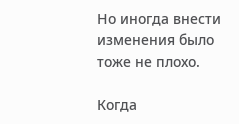Но иногда внести изменения было тоже не плохо.

Когда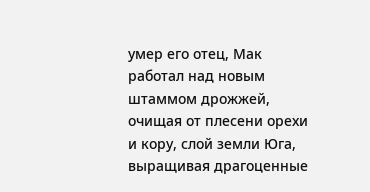умер его отец, Мак работал над новым штаммом дрожжей, очищая от плесени орехи и кору, слой земли Юга, выращивая драгоценные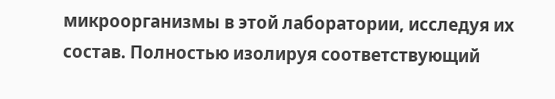микроорганизмы в этой лаборатории, исследуя их состав. Полностью изолируя соответствующий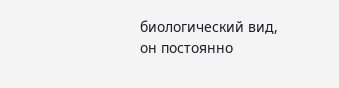биологический вид, он постоянно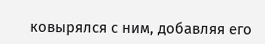ковырялся с ним, добавляя его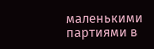маленькими партиями в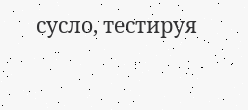сусло, тестируя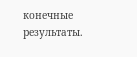конечные результаты.